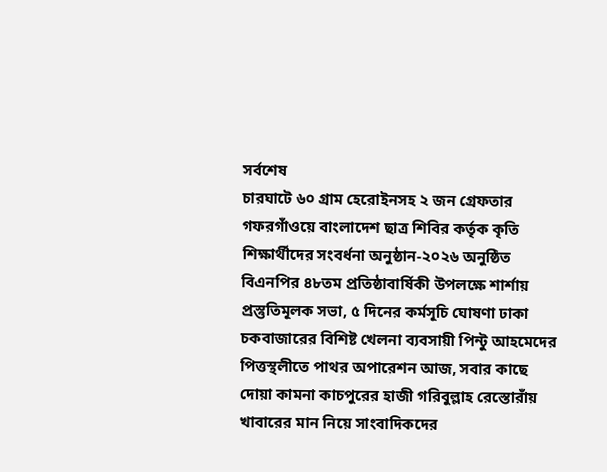সর্বশেষ
চারঘাটে ৬০ গ্রাম হেরোইনসহ ২ জন গ্রেফতার গফরগাঁওয়ে বাংলাদেশ ছাত্র শিবির কর্তৃক কৃতি শিক্ষার্থীদের সংবর্ধনা অনুষ্ঠান-২০২৬ অনুষ্ঠিত বিএনপির ৪৮তম প্রতিষ্ঠাবার্ষিকী উপলক্ষে শার্শায় প্রস্তুতিমূলক সভা, ৫ দিনের কর্মসূচি ঘোষণা ঢাকা চকবাজারের বিশিষ্ট খেলনা ব্যবসায়ী পিন্টু আহমেদের পিত্তস্থলীতে পাথর অপারেশন আজ, সবার কাছে দোয়া কামনা কাচপুরের হাজী গরিবুল্লাহ রেস্তোরাঁয় খাবারের মান নিয়ে সাংবাদিকদের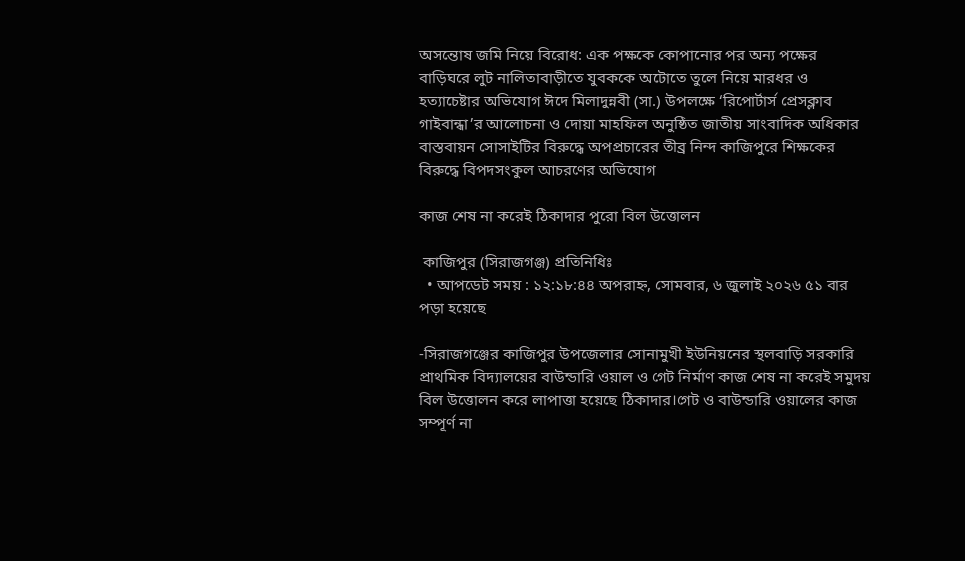অসন্তোষ জমি নিয়ে বিরোধ: এক পক্ষকে কোপানোর পর অন্য পক্ষের বাড়িঘরে লুট নালিতাবাড়ীতে যুবককে অটোতে তুলে নিয়ে মারধর ও হত্যাচেষ্টার অভিযোগ ঈদে মিলাদুন্নবী (সা.) উপলক্ষে ‘রিপোর্টার্স প্রেসক্লাব গাইবান্ধা’র আলোচনা ও দোয়া মাহফিল অনুষ্ঠিত জাতীয় সাংবাদিক অধিকার বাস্তবায়ন সোসাইটির বিরুদ্ধে অপপ্রচারের তীব্র নিন্দ কাজিপুরে শিক্ষকের বিরুদ্ধে বিপদসংকুল আচরণের অভিযোগ

কাজ শেষ না করেই ঠিকাদার পুরো বিল উত্তোলন

 কাজিপুর (সিরাজগঞ্জ) প্রতিনিধিঃ
  • আপডেট সময় : ১২:১৮:৪৪ অপরাহ্ন, সোমবার, ৬ জুলাই ২০২৬ ৫১ বার পড়া হয়েছে

-সিরাজগঞ্জের কাজিপুর উপজেলার সোনামুখী ইউনিয়নের স্থলবাড়ি সরকারি প্রাথমিক বিদ্যালয়ের বাউন্ডারি ওয়াল ও গেট নির্মাণ কাজ শেষ না করেই সমুদয় বিল উত্তোলন করে লাপাত্তা হয়েছে ঠিকাদার।গেট ও বাউন্ডারি ওয়ালের কাজ সম্পূর্ণ না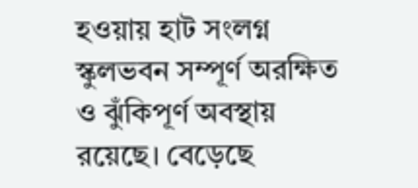হওয়ায় হাট সংলগ্ন স্কুলভবন সম্পূর্ণ অরক্ষিত ও ঝুঁকিপূর্ণ অবস্থায় রয়েছে। বেড়েছে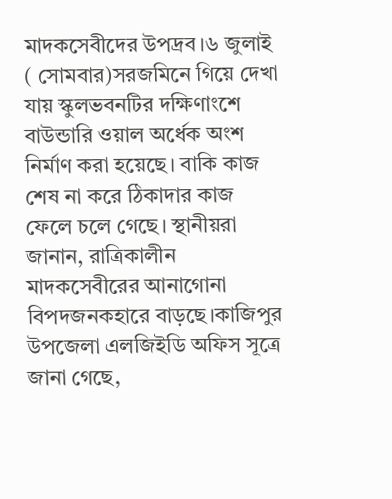মাদকসেবীদের উপদ্রব।৬ জুলাই ( সোমবার)সরজমিনে গিয়ে দেখা যায় স্কুলভবনটির দক্ষিণাংশে বাউন্ডারি ওয়াল অর্ধেক অংশ নির্মাণ করা হয়েছে। বাকি কাজ শেষ না করে ঠিকাদার কাজ ফেলে চলে গেছে। স্থানীয়রা জানান, রাত্রিকালীন মাদকসেবীরের আনাগোনা বিপদজনকহারে বাড়ছে।কাজিপুর উপজেলা এলজিইডি অফিস সূত্রে জানা গেছে,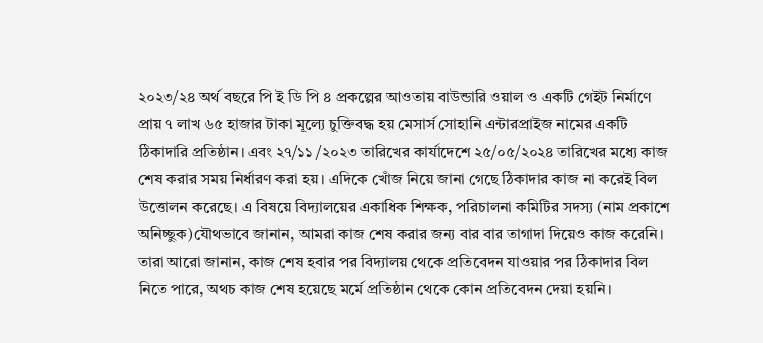২০২৩/২৪ অর্থ বছরে পি ই ডি পি ৪ প্রকল্পের আওতায় বাউন্ডারি ওয়াল ও একটি গেইট নির্মাণে প্রায় ৭ লাখ ৬৫ হাজার টাকা মূল্যে চুক্তিবদ্ধ হয় মেসার্স সোহানি এন্টারপ্রাইজ নামের একটি ঠিকাদারি প্রতিষ্ঠান। এবং ২৭/১১ /২০২৩ তারিখের কার্যাদেশে ২৫/০৫/২০২৪ তারিখের মধ্যে কাজ শেষ করার সময় নির্ধারণ করা হয়। এদিকে খোঁজ নিয়ে জানা গেছে ঠিকাদার কাজ না করেই বিল উত্তোলন করেছে। এ বিষয়ে বিদ্যালয়ের একাধিক শিক্ষক, পরিচালনা কমিটির সদস্য (নাম প্রকাশে অনিচ্ছুক)যৌথভাবে জানান, আমরা কাজ শেষ করার জন্য বার বার তাগাদা দিয়েও কাজ করেনি। তারা আরো জানান, কাজ শেষ হবার পর বিদ্যালয় থেকে প্রতিবেদন যাওয়ার পর ঠিকাদার বিল নিতে পারে, অথচ কাজ শেষ হয়েছে মর্মে প্রতিষ্ঠান থেকে কোন প্রতিবেদন দেয়া হয়নি।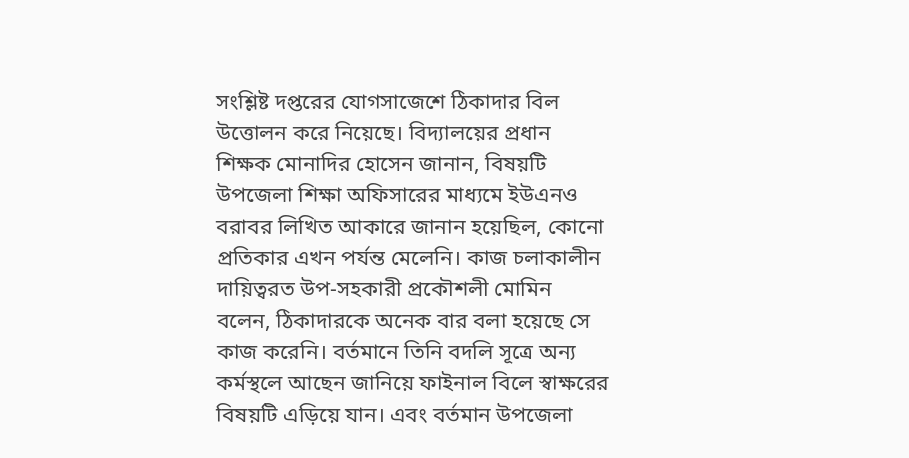সংশ্লিষ্ট দপ্তরের যোগসাজেশে ঠিকাদার বিল উত্তোলন করে নিয়েছে। বিদ্যালয়ের প্রধান শিক্ষক মোনাদির হোসেন জানান, বিষয়টি উপজেলা শিক্ষা অফিসারের মাধ্যমে ইউএনও বরাবর লিখিত আকারে জানান হয়েছিল, কোনো প্রতিকার এখন পর্যন্ত মেলেনি। কাজ চলাকালীন দায়িত্বরত উপ-সহকারী প্রকৌশলী মোমিন বলেন, ঠিকাদারকে অনেক বার বলা হয়েছে সে কাজ করেনি। বর্তমানে তিনি বদলি সূত্রে অন্য কর্মস্থলে আছেন জানিয়ে ফাইনাল বিলে স্বাক্ষরের বিষয়টি এড়িয়ে যান। এবং বর্তমান উপজেলা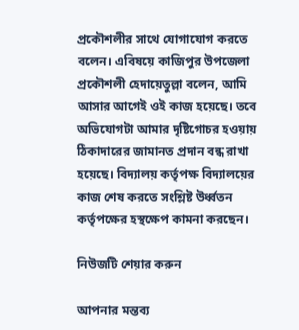প্রকৌশলীর সাথে যোগাযোগ করতে বলেন। এবিষয়ে কাজিপুর উপজেলা প্রকৌশলী হেদায়েতুল্লা বলেন, আমি আসার আগেই ওই কাজ হয়েছে। তবে অভিযোগটা আমার দৃষ্টিগোচর হওয়ায় ঠিকাদারের জামানত প্রদান বন্ধ রাখা হয়েছে। বিদ্যালয় কর্তৃপক্ষ বিদ্যালয়ের কাজ শেষ করতে সংশ্লিষ্ট উর্ধ্বতন কর্তৃপক্ষের হস্থক্ষেপ কামনা করছেন।

নিউজটি শেয়ার করুন

আপনার মন্তব্য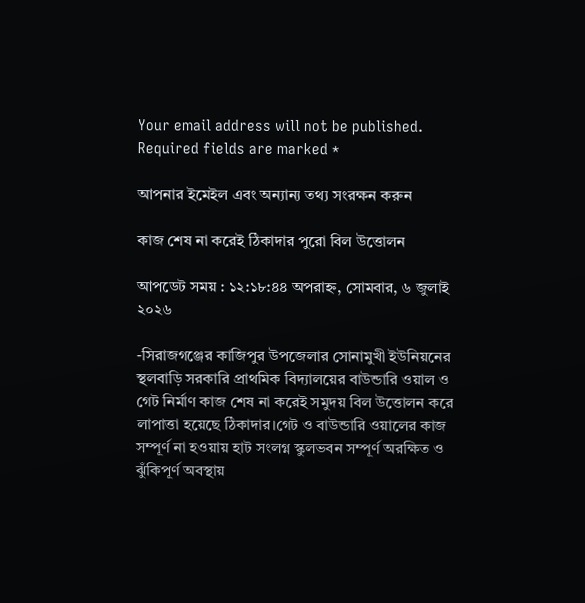Your email address will not be published. Required fields are marked *

আপনার ইমেইল এবং অন্যান্য তথ্য সংরক্ষন করুন

কাজ শেষ না করেই ঠিকাদার পুরো বিল উত্তোলন

আপডেট সময় : ১২:১৮:৪৪ অপরাহ্ন, সোমবার, ৬ জুলাই ২০২৬

-সিরাজগঞ্জের কাজিপুর উপজেলার সোনামুখী ইউনিয়নের স্থলবাড়ি সরকারি প্রাথমিক বিদ্যালয়ের বাউন্ডারি ওয়াল ও গেট নির্মাণ কাজ শেষ না করেই সমুদয় বিল উত্তোলন করে লাপাত্তা হয়েছে ঠিকাদার।গেট ও বাউন্ডারি ওয়ালের কাজ সম্পূর্ণ না হওয়ায় হাট সংলগ্ন স্কুলভবন সম্পূর্ণ অরক্ষিত ও ঝুঁকিপূর্ণ অবস্থায়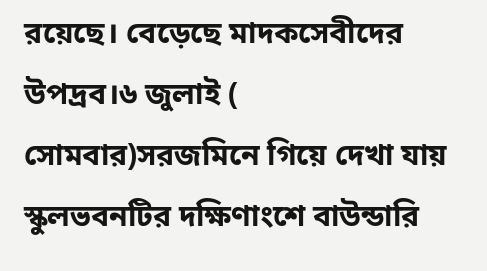রয়েছে। বেড়েছে মাদকসেবীদের উপদ্রব।৬ জুলাই ( সোমবার)সরজমিনে গিয়ে দেখা যায় স্কুলভবনটির দক্ষিণাংশে বাউন্ডারি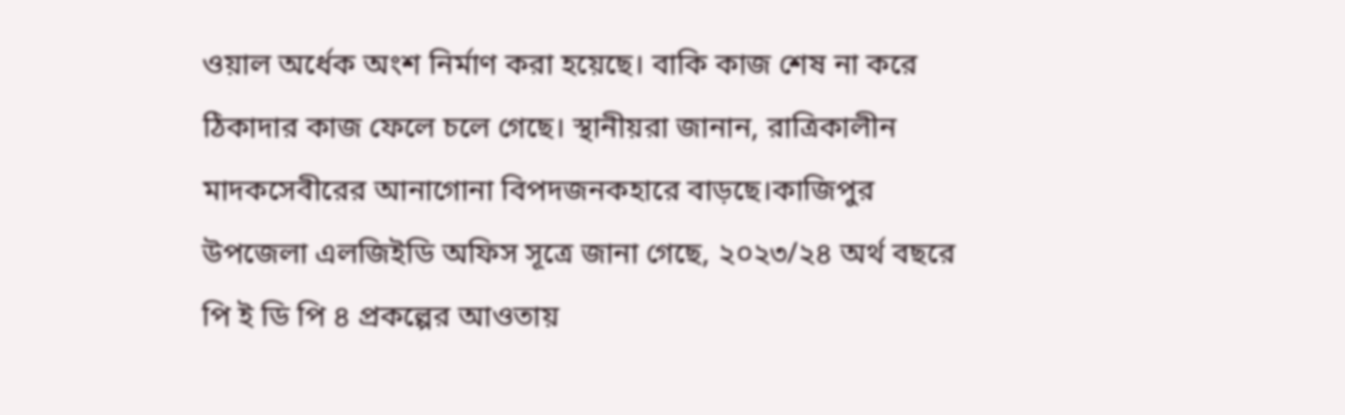ওয়াল অর্ধেক অংশ নির্মাণ করা হয়েছে। বাকি কাজ শেষ না করে ঠিকাদার কাজ ফেলে চলে গেছে। স্থানীয়রা জানান, রাত্রিকালীন মাদকসেবীরের আনাগোনা বিপদজনকহারে বাড়ছে।কাজিপুর উপজেলা এলজিইডি অফিস সূত্রে জানা গেছে, ২০২৩/২৪ অর্থ বছরে পি ই ডি পি ৪ প্রকল্পের আওতায়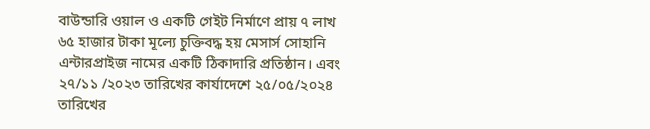বাউন্ডারি ওয়াল ও একটি গেইট নির্মাণে প্রায় ৭ লাখ ৬৫ হাজার টাকা মূল্যে চুক্তিবদ্ধ হয় মেসার্স সোহানি এন্টারপ্রাইজ নামের একটি ঠিকাদারি প্রতিষ্ঠান। এবং ২৭/১১ /২০২৩ তারিখের কার্যাদেশে ২৫/০৫/২০২৪ তারিখের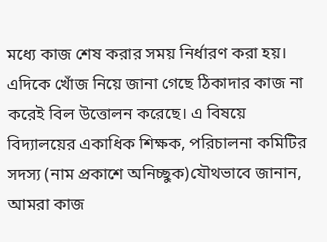মধ্যে কাজ শেষ করার সময় নির্ধারণ করা হয়। এদিকে খোঁজ নিয়ে জানা গেছে ঠিকাদার কাজ না করেই বিল উত্তোলন করেছে। এ বিষয়ে বিদ্যালয়ের একাধিক শিক্ষক, পরিচালনা কমিটির সদস্য (নাম প্রকাশে অনিচ্ছুক)যৌথভাবে জানান, আমরা কাজ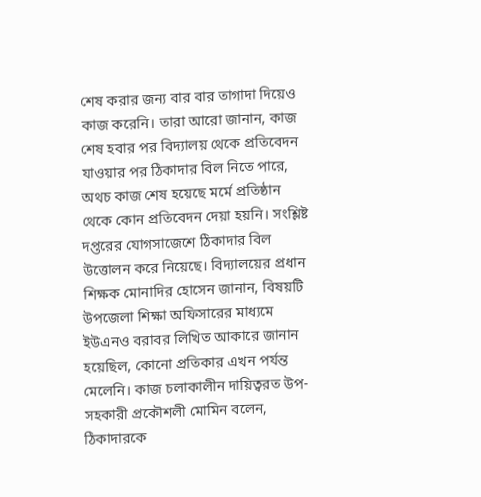শেষ করার জন্য বার বার তাগাদা দিয়েও কাজ করেনি। তারা আরো জানান, কাজ শেষ হবার পর বিদ্যালয় থেকে প্রতিবেদন যাওয়ার পর ঠিকাদার বিল নিতে পারে, অথচ কাজ শেষ হয়েছে মর্মে প্রতিষ্ঠান থেকে কোন প্রতিবেদন দেয়া হয়নি। সংশ্লিষ্ট দপ্তরের যোগসাজেশে ঠিকাদার বিল উত্তোলন করে নিয়েছে। বিদ্যালয়ের প্রধান শিক্ষক মোনাদির হোসেন জানান, বিষয়টি উপজেলা শিক্ষা অফিসারের মাধ্যমে ইউএনও বরাবর লিখিত আকারে জানান হয়েছিল, কোনো প্রতিকার এখন পর্যন্ত মেলেনি। কাজ চলাকালীন দায়িত্বরত উপ-সহকারী প্রকৌশলী মোমিন বলেন, ঠিকাদারকে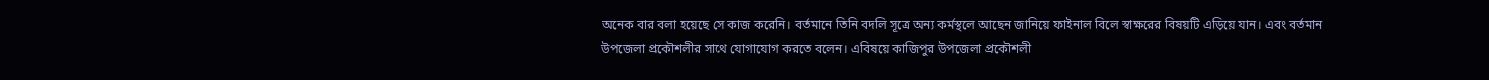অনেক বার বলা হয়েছে সে কাজ করেনি। বর্তমানে তিনি বদলি সূত্রে অন্য কর্মস্থলে আছেন জানিয়ে ফাইনাল বিলে স্বাক্ষরের বিষয়টি এড়িয়ে যান। এবং বর্তমান উপজেলা প্রকৌশলীর সাথে যোগাযোগ করতে বলেন। এবিষয়ে কাজিপুর উপজেলা প্রকৌশলী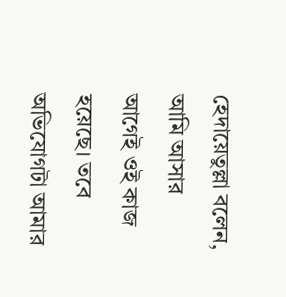হেদায়েতুল্লা বলেন, আমি আসার আগেই ওই কাজ হয়েছে। তবে অভিযোগটা আমার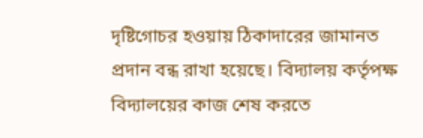দৃষ্টিগোচর হওয়ায় ঠিকাদারের জামানত প্রদান বন্ধ রাখা হয়েছে। বিদ্যালয় কর্তৃপক্ষ বিদ্যালয়ের কাজ শেষ করতে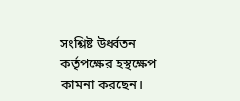সংশ্লিষ্ট উর্ধ্বতন কর্তৃপক্ষের হস্থক্ষেপ কামনা করছেন।